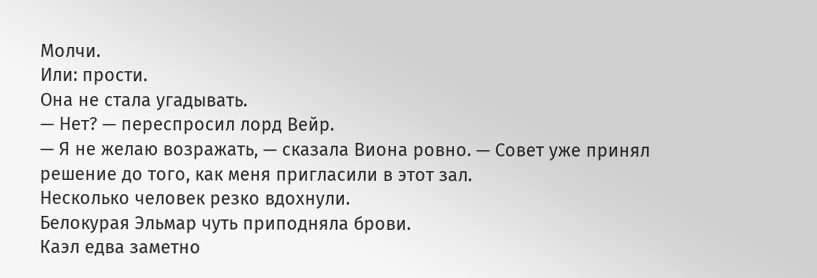Молчи.
Или: прости.
Она не стала угадывать.
— Нет? — переспросил лорд Вейр.
— Я не желаю возражать, — сказала Виона ровно. — Совет уже принял решение до того, как меня пригласили в этот зал.
Несколько человек резко вдохнули.
Белокурая Эльмар чуть приподняла брови.
Каэл едва заметно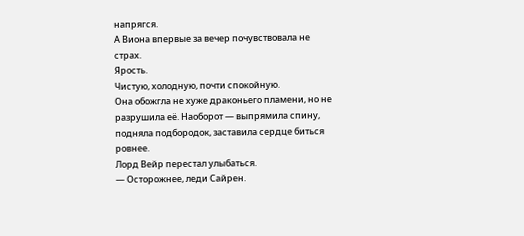напрягся.
А Виона впервые за вечер почувствовала не страх.
Ярость.
Чистую, холодную, почти спокойную.
Она обожгла не хуже драконьего пламени, но не разрушила её. Наоборот — выпрямила спину, подняла подбородок, заставила сердце биться ровнее.
Лорд Вейр перестал улыбаться.
— Осторожнее, леди Сайрен.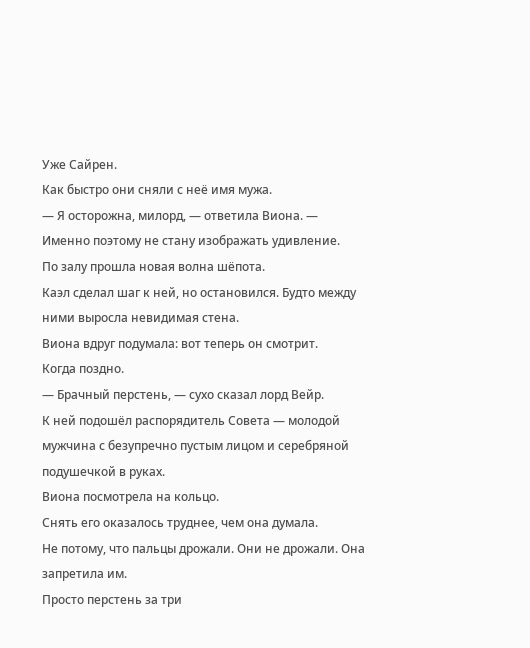Уже Сайрен.
Как быстро они сняли с неё имя мужа.
— Я осторожна, милорд, — ответила Виона. — Именно поэтому не стану изображать удивление.
По залу прошла новая волна шёпота.
Каэл сделал шаг к ней, но остановился. Будто между ними выросла невидимая стена.
Виона вдруг подумала: вот теперь он смотрит.
Когда поздно.
— Брачный перстень, — сухо сказал лорд Вейр.
К ней подошёл распорядитель Совета — молодой мужчина с безупречно пустым лицом и серебряной подушечкой в руках.
Виона посмотрела на кольцо.
Снять его оказалось труднее, чем она думала.
Не потому, что пальцы дрожали. Они не дрожали. Она запретила им.
Просто перстень за три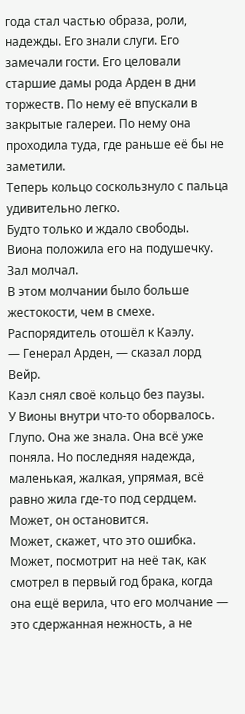года стал частью образа, роли, надежды. Его знали слуги. Его замечали гости. Его целовали старшие дамы рода Арден в дни торжеств. По нему её впускали в закрытые галереи. По нему она проходила туда, где раньше её бы не заметили.
Теперь кольцо соскользнуло с пальца удивительно легко.
Будто только и ждало свободы.
Виона положила его на подушечку.
Зал молчал.
В этом молчании было больше жестокости, чем в смехе.
Распорядитель отошёл к Каэлу.
— Генерал Арден, — сказал лорд Вейр.
Каэл снял своё кольцо без паузы.
У Вионы внутри что-то оборвалось.
Глупо. Она же знала. Она всё уже поняла. Но последняя надежда, маленькая, жалкая, упрямая, всё равно жила где-то под сердцем.
Может, он остановится.
Может, скажет, что это ошибка.
Может, посмотрит на неё так, как смотрел в первый год брака, когда она ещё верила, что его молчание — это сдержанная нежность, а не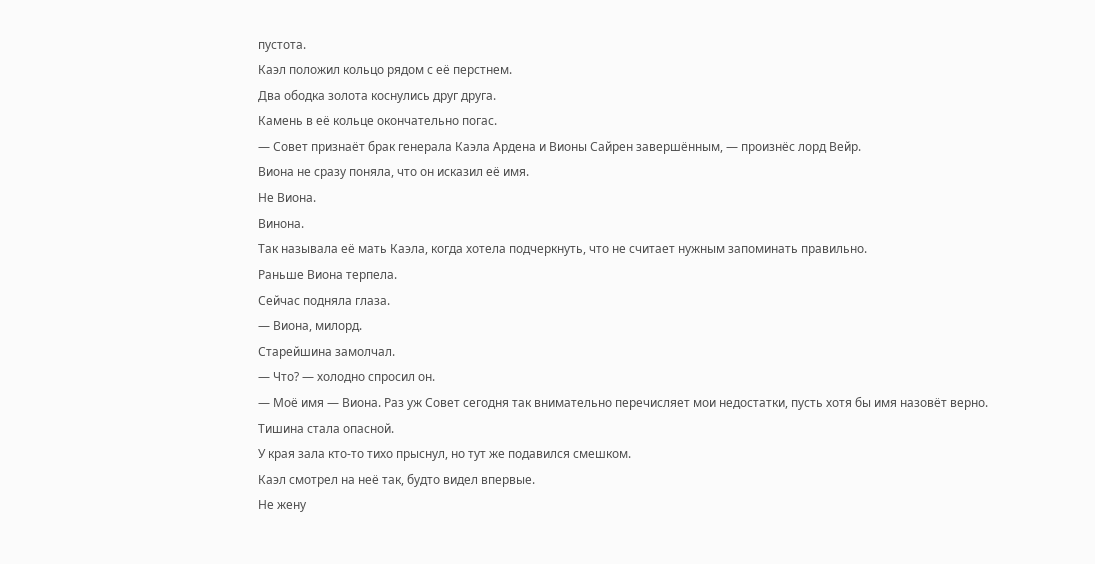пустота.
Каэл положил кольцо рядом с её перстнем.
Два ободка золота коснулись друг друга.
Камень в её кольце окончательно погас.
— Совет признаёт брак генерала Каэла Ардена и Вионы Сайрен завершённым, — произнёс лорд Вейр.
Виона не сразу поняла, что он исказил её имя.
Не Виона.
Винона.
Так называла её мать Каэла, когда хотела подчеркнуть, что не считает нужным запоминать правильно.
Раньше Виона терпела.
Сейчас подняла глаза.
— Виона, милорд.
Старейшина замолчал.
— Что? — холодно спросил он.
— Моё имя — Виона. Раз уж Совет сегодня так внимательно перечисляет мои недостатки, пусть хотя бы имя назовёт верно.
Тишина стала опасной.
У края зала кто-то тихо прыснул, но тут же подавился смешком.
Каэл смотрел на неё так, будто видел впервые.
Не жену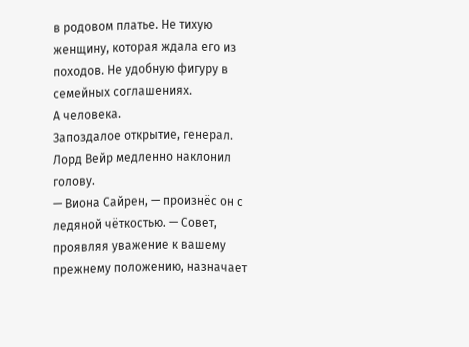в родовом платье. Не тихую женщину, которая ждала его из походов. Не удобную фигуру в семейных соглашениях.
А человека.
Запоздалое открытие, генерал.
Лорд Вейр медленно наклонил голову.
— Виона Сайрен, — произнёс он с ледяной чёткостью. — Совет, проявляя уважение к вашему прежнему положению, назначает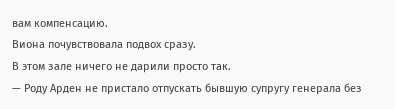вам компенсацию.
Виона почувствовала подвох сразу.
В этом зале ничего не дарили просто так.
— Роду Арден не пристало отпускать бывшую супругу генерала без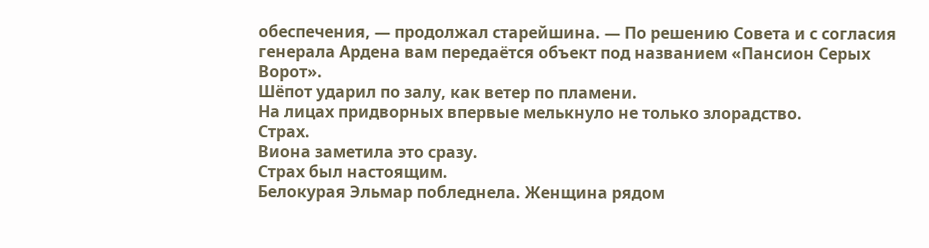обеспечения, — продолжал старейшина. — По решению Совета и с согласия генерала Ардена вам передаётся объект под названием «Пансион Серых Ворот».
Шёпот ударил по залу, как ветер по пламени.
На лицах придворных впервые мелькнуло не только злорадство.
Страх.
Виона заметила это сразу.
Страх был настоящим.
Белокурая Эльмар побледнела. Женщина рядом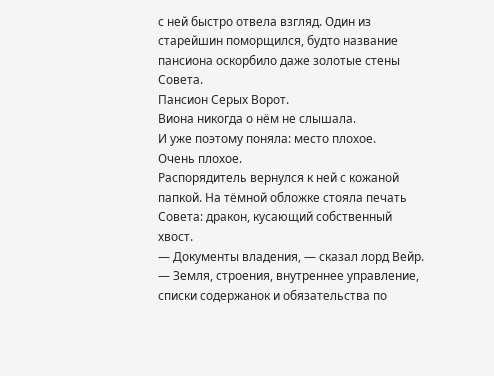с ней быстро отвела взгляд. Один из старейшин поморщился, будто название пансиона оскорбило даже золотые стены Совета.
Пансион Серых Ворот.
Виона никогда о нём не слышала.
И уже поэтому поняла: место плохое.
Очень плохое.
Распорядитель вернулся к ней с кожаной папкой. На тёмной обложке стояла печать Совета: дракон, кусающий собственный хвост.
— Документы владения, — сказал лорд Вейр. — Земля, строения, внутреннее управление, списки содержанок и обязательства по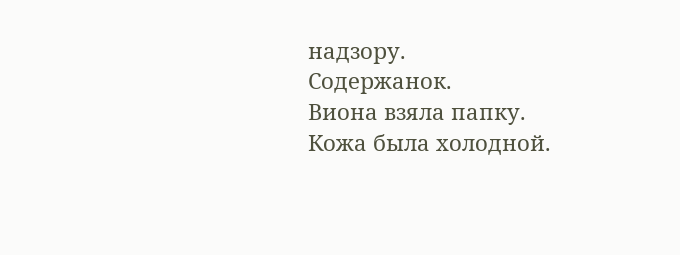надзору.
Содержанок.
Виона взяла папку.
Кожа была холодной.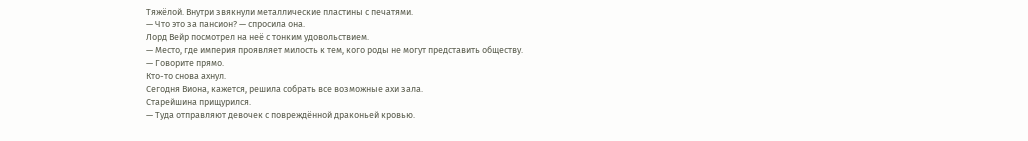Тяжёлой. Внутри звякнули металлические пластины с печатями.
— Что это за пансион? — спросила она.
Лорд Вейр посмотрел на неё с тонким удовольствием.
— Место, где империя проявляет милость к тем, кого роды не могут представить обществу.
— Говорите прямо.
Кто-то снова ахнул.
Сегодня Виона, кажется, решила собрать все возможные ахи зала.
Старейшина прищурился.
— Туда отправляют девочек с повреждённой драконьей кровью.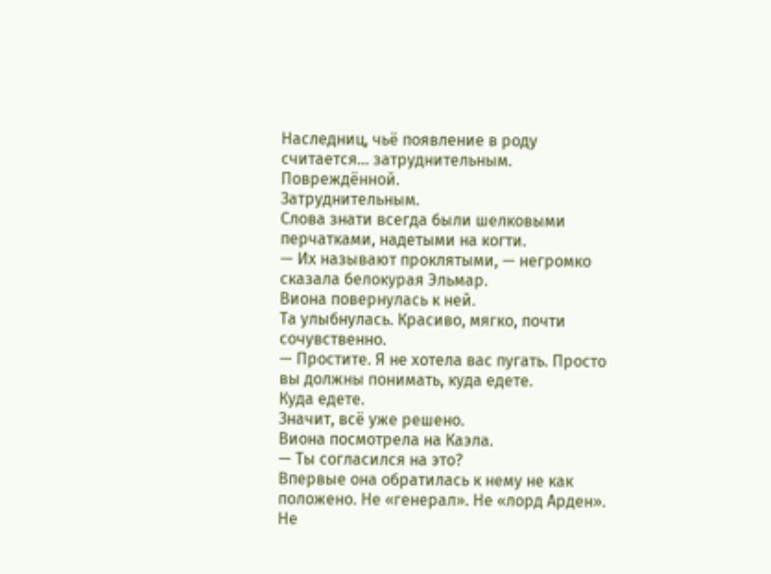Наследниц, чьё появление в роду считается… затруднительным.
Повреждённой.
Затруднительным.
Слова знати всегда были шелковыми перчатками, надетыми на когти.
— Их называют проклятыми, — негромко сказала белокурая Эльмар.
Виона повернулась к ней.
Та улыбнулась. Красиво, мягко, почти сочувственно.
— Простите. Я не хотела вас пугать. Просто вы должны понимать, куда едете.
Куда едете.
Значит, всё уже решено.
Виона посмотрела на Каэла.
— Ты согласился на это?
Впервые она обратилась к нему не как положено. Не «генерал». Не «лорд Арден». Не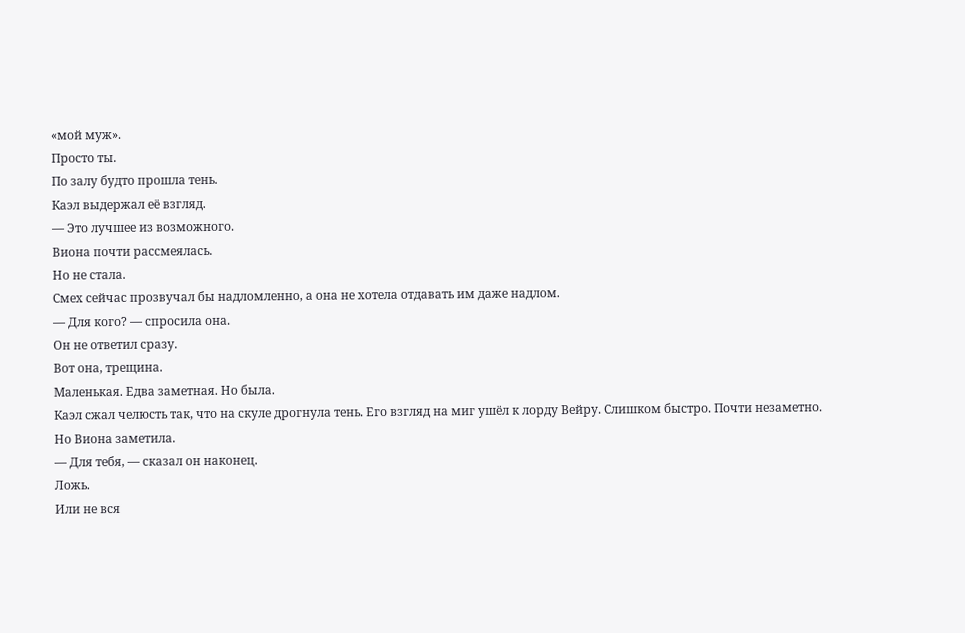«мой муж».
Просто ты.
По залу будто прошла тень.
Каэл выдержал её взгляд.
— Это лучшее из возможного.
Виона почти рассмеялась.
Но не стала.
Смех сейчас прозвучал бы надломленно, а она не хотела отдавать им даже надлом.
— Для кого? — спросила она.
Он не ответил сразу.
Вот она, трещина.
Маленькая. Едва заметная. Но была.
Каэл сжал челюсть так, что на скуле дрогнула тень. Его взгляд на миг ушёл к лорду Вейру. Слишком быстро. Почти незаметно.
Но Виона заметила.
— Для тебя, — сказал он наконец.
Ложь.
Или не вся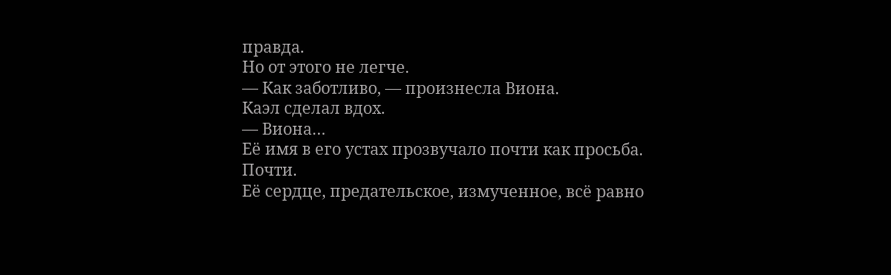правда.
Но от этого не легче.
— Как заботливо, — произнесла Виона.
Каэл сделал вдох.
— Виона…
Её имя в его устах прозвучало почти как просьба.
Почти.
Её сердце, предательское, измученное, всё равно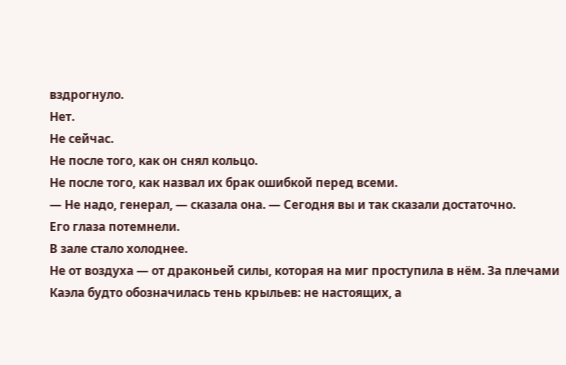вздрогнуло.
Нет.
Не сейчас.
Не после того, как он снял кольцо.
Не после того, как назвал их брак ошибкой перед всеми.
— Не надо, генерал, — сказала она. — Сегодня вы и так сказали достаточно.
Его глаза потемнели.
В зале стало холоднее.
Не от воздуха — от драконьей силы, которая на миг проступила в нём. За плечами Каэла будто обозначилась тень крыльев: не настоящих, а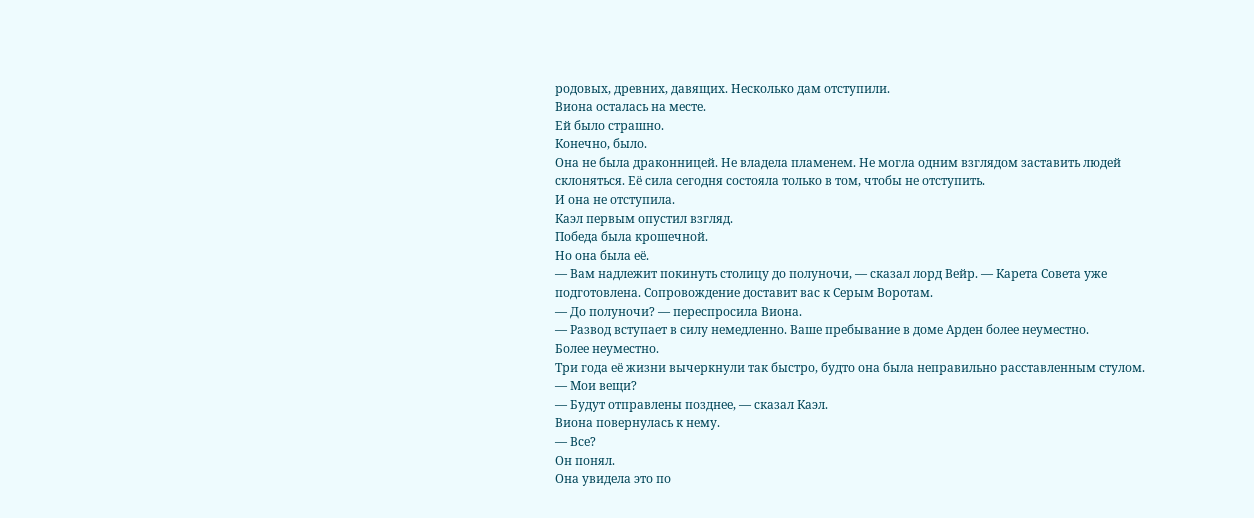родовых, древних, давящих. Несколько дам отступили.
Виона осталась на месте.
Ей было страшно.
Конечно, было.
Она не была драконницей. Не владела пламенем. Не могла одним взглядом заставить людей склоняться. Её сила сегодня состояла только в том, чтобы не отступить.
И она не отступила.
Каэл первым опустил взгляд.
Победа была крошечной.
Но она была её.
— Вам надлежит покинуть столицу до полуночи, — сказал лорд Вейр. — Карета Совета уже подготовлена. Сопровождение доставит вас к Серым Воротам.
— До полуночи? — переспросила Виона.
— Развод вступает в силу немедленно. Ваше пребывание в доме Арден более неуместно.
Более неуместно.
Три года её жизни вычеркнули так быстро, будто она была неправильно расставленным стулом.
— Мои вещи?
— Будут отправлены позднее, — сказал Каэл.
Виона повернулась к нему.
— Все?
Он понял.
Она увидела это по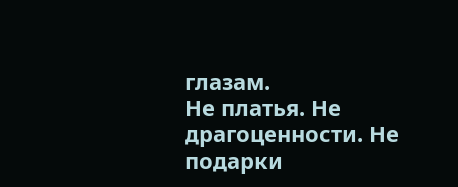глазам.
Не платья. Не драгоценности. Не подарки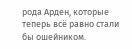рода Арден, которые теперь всё равно стали бы ошейником.